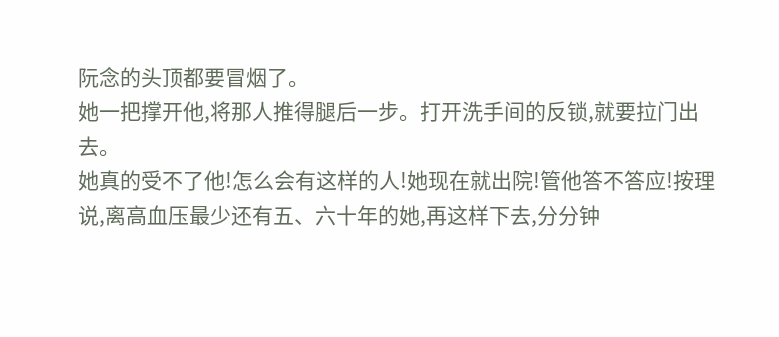阮念的头顶都要冒烟了。
她一把撑开他,将那人推得腿后一步。打开洗手间的反锁,就要拉门出去。
她真的受不了他!怎么会有这样的人!她现在就出院!管他答不答应!按理说,离高血压最少还有五、六十年的她,再这样下去,分分钟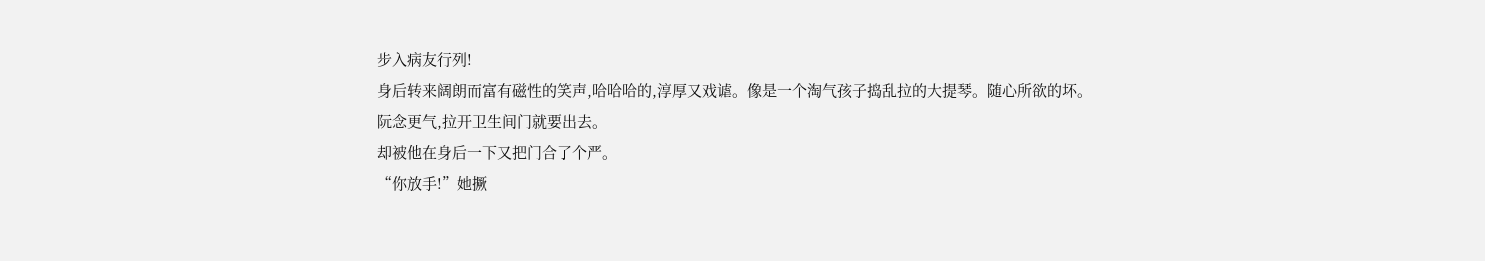步入病友行列!
身后转来阔朗而富有磁性的笑声,哈哈哈的,淳厚又戏谑。像是一个淘气孩子捣乱拉的大提琴。随心所欲的坏。
阮念更气,拉开卫生间门就要出去。
却被他在身后一下又把门合了个严。
“你放手!”她撅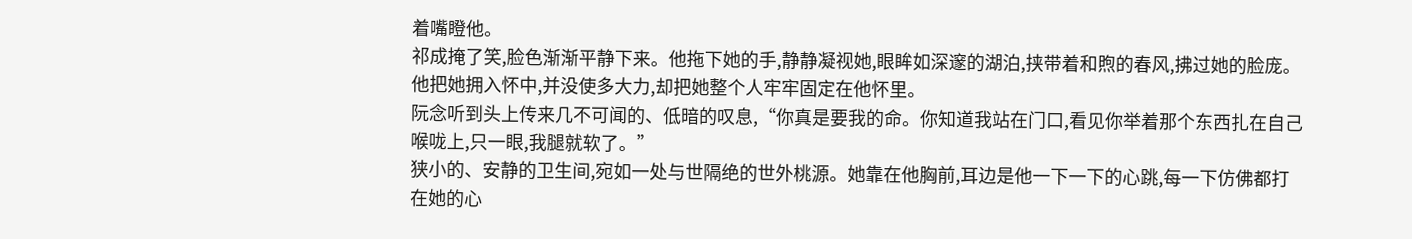着嘴瞪他。
祁成掩了笑,脸色渐渐平静下来。他拖下她的手,静静凝视她,眼眸如深邃的湖泊,挟带着和煦的春风,拂过她的脸庞。他把她拥入怀中,并没使多大力,却把她整个人牢牢固定在他怀里。
阮念听到头上传来几不可闻的、低暗的叹息,“你真是要我的命。你知道我站在门口,看见你举着那个东西扎在自己喉咙上,只一眼,我腿就软了。”
狭小的、安静的卫生间,宛如一处与世隔绝的世外桃源。她靠在他胸前,耳边是他一下一下的心跳,每一下仿佛都打在她的心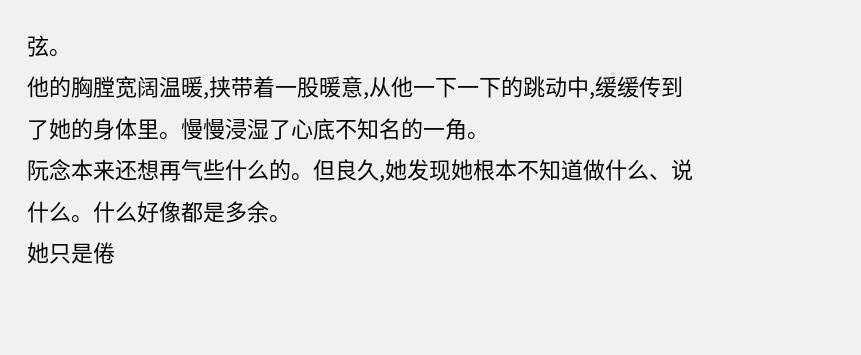弦。
他的胸膛宽阔温暖,挟带着一股暖意,从他一下一下的跳动中,缓缓传到了她的身体里。慢慢浸湿了心底不知名的一角。
阮念本来还想再气些什么的。但良久,她发现她根本不知道做什么、说什么。什么好像都是多余。
她只是倦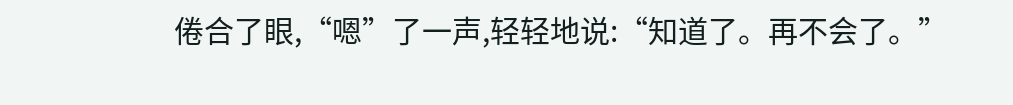倦合了眼,“嗯”了一声,轻轻地说:“知道了。再不会了。”